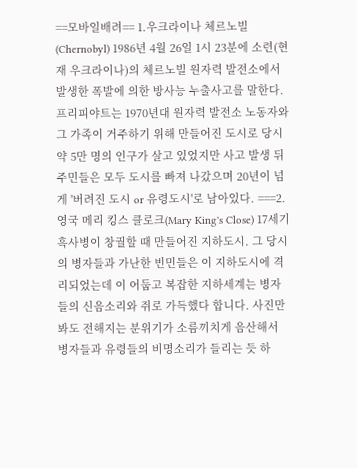==모바일배려== 1.우크라이나 체르노빌(Chernobyl) 1986년 4월 26일 1시 23분에 소련(현재 우크라이나)의 체르노빌 원자력 발전소에서 발생한 폭발에 의한 방사능 누출사고를 말한다. 프리피야트는 1970년대 원자력 발전소 노동자와 그 가족이 거주하기 위해 만들어진 도시로 당시 약 5만 명의 인구가 살고 있었지만 사고 발생 뒤 주민들은 모두 도시를 빠져 나갔으며 20년이 넘게 '버려진 도시 or 유령도시'로 남아있다. ===2.영국 메리 킹스 클로크(Mary King's Close) 17세기 흑사병이 창궐할 때 만들어진 지하도시. 그 당시의 병자들과 가난한 빈민들은 이 지하도시에 격리되었는데 이 어둡고 복잡한 지하세계는 병자들의 신음소리와 쥐로 가득했다 합니다. 사진만 봐도 전해지는 분위기가 소름끼치게 음산해서 병자들과 유령들의 비명소리가 들리는 듯 하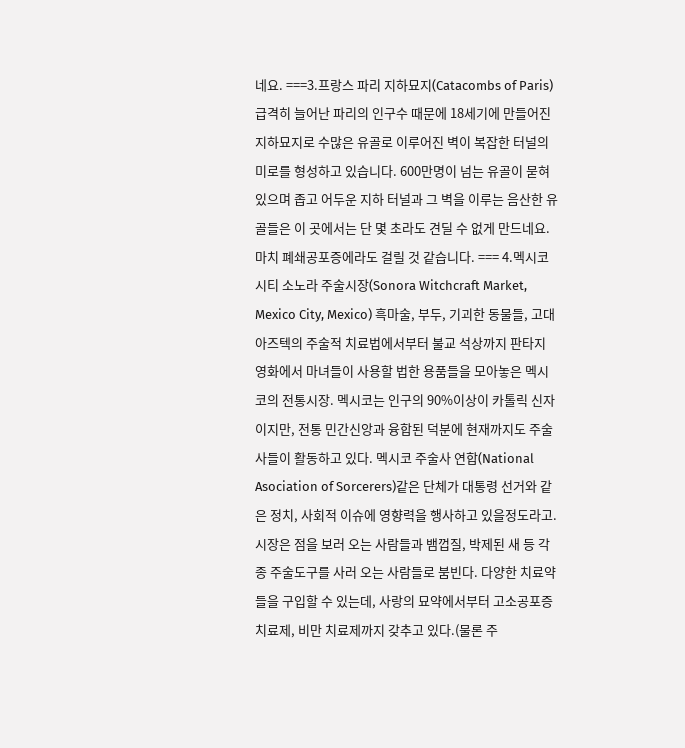네요. ===3.프랑스 파리 지하묘지(Catacombs of Paris) 급격히 늘어난 파리의 인구수 때문에 18세기에 만들어진 지하묘지로 수많은 유골로 이루어진 벽이 복잡한 터널의 미로를 형성하고 있습니다. 600만명이 넘는 유골이 묻혀 있으며 좁고 어두운 지하 터널과 그 벽을 이루는 음산한 유골들은 이 곳에서는 단 몇 초라도 견딜 수 없게 만드네요. 마치 폐쇄공포증에라도 걸릴 것 같습니다. === 4.멕시코시티 소노라 주술시장(Sonora Witchcraft Market, Mexico City, Mexico) 흑마술, 부두, 기괴한 동물들, 고대 아즈텍의 주술적 치료법에서부터 불교 석상까지 판타지 영화에서 마녀들이 사용할 법한 용품들을 모아놓은 멕시코의 전통시장. 멕시코는 인구의 90%이상이 카톨릭 신자이지만, 전통 민간신앙과 융합된 덕분에 현재까지도 주술사들이 활동하고 있다. 멕시코 주술사 연합(National Asociation of Sorcerers)같은 단체가 대통령 선거와 같은 정치, 사회적 이슈에 영향력을 행사하고 있을정도라고. 시장은 점을 보러 오는 사람들과 뱀껍질, 박제된 새 등 각종 주술도구를 사러 오는 사람들로 붐빈다. 다양한 치료약들을 구입할 수 있는데, 사랑의 묘약에서부터 고소공포증 치료제, 비만 치료제까지 갖추고 있다.(물론 주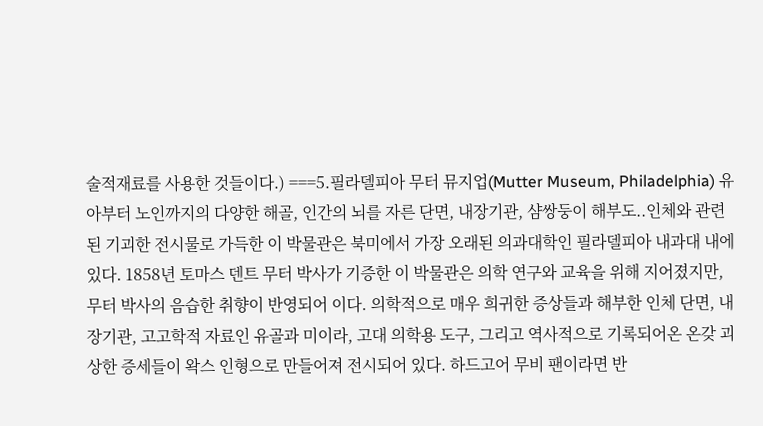술적재료를 사용한 것들이다.) ===5.필라델피아 무터 뮤지업(Mutter Museum, Philadelphia) 유아부터 노인까지의 다양한 해골, 인간의 뇌를 자른 단면, 내장기관, 샴쌍둥이 해부도..인체와 관련된 기괴한 전시물로 가득한 이 박물관은 북미에서 가장 오래된 의과대학인 필라델피아 내과대 내에 있다. 1858년 토마스 덴트 무터 박사가 기증한 이 박물관은 의학 연구와 교육을 위해 지어졌지만, 무터 박사의 음습한 취향이 반영되어 이다. 의학적으로 매우 희귀한 증상들과 해부한 인체 단면, 내장기관, 고고학적 자료인 유골과 미이라, 고대 의학용 도구, 그리고 역사적으로 기록되어온 온갖 괴상한 증세들이 왁스 인형으로 만들어져 전시되어 있다. 하드고어 무비 팬이라면 반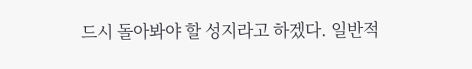드시 돌아봐야 할 성지라고 하겠다. 일반적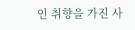인 취향을 가진 사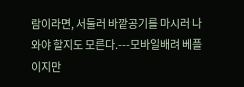람이라면, 서둘러 바깥공기를 마시러 나와야 할지도 모른다.---모바일배려 베플이지만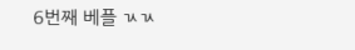6번째 베플 ㄳㄳ